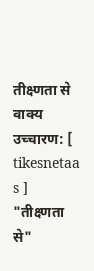तीक्ष्णता से वाक्य
उच्चारण: [ tikesnetaa s ]
"तीक्ष्णता से"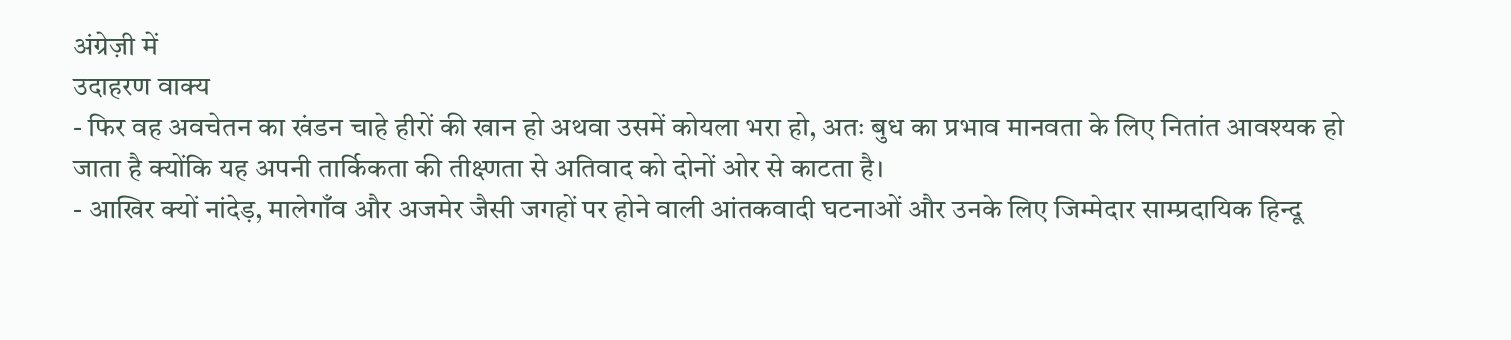अंग्रेज़ी में
उदाहरण वाक्य
- फिर वह अवचेतन का खंडन चाहे हीरों की खान हो अथवा उसमें कोयला भरा हो, अतः बुध का प्रभाव मानवता के लिए नितांत आवश्यक हो जाता है क्योंकि यह अपनी तार्किकता की तीक्ष्णता से अतिवाद को दोनों ओर से काटता है।
- आखिर क्यों नांदेड़, मालेगाँव और अजमेर जैसी जगहों पर होने वाली आंतकवादी घटनाओं और उनके लिए जिम्मेदार साम्प्रदायिक हिन्दू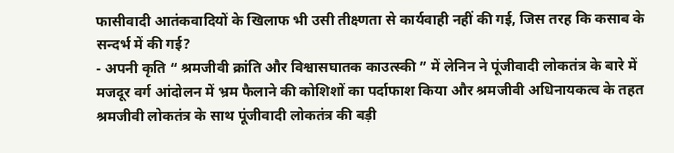फासीवादी आतंकवादियों के खिलाफ भी उसी तीक्ष्णता से कार्यवाही नहीं की गई, जिस तरह कि कसाब के सन्दर्भ में की गई?
- अपनी कृति “ श्रमजीवी क्रांति और विश्वासघातक काउत्स्की ” में लेनिन ने पूंजीवादी लोकतंत्र के बारे में मजदूर वर्ग आंदोलन में भ्रम फैलाने की कोशिशों का पर्दाफाश किया और श्रमजीवी अधिनायकत्व के तहत श्रमजीवी लोकतंत्र के साथ पूंजीवादी लोकतंत्र की बड़ी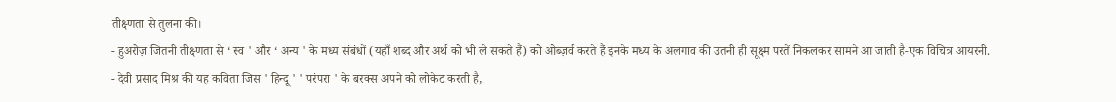तीक्ष्णता से तुलना की।
- हुअरोज़ जितनी तीक्ष्णता से ‘ स्व ' और ‘ अन्य ' के मध्य संबंधों (यहाँ शब्द और अर्थ को भी ले सकते हैं) को ओब्ज़र्व करते हैं इनके मध्य के अलगाव की उतनी ही सूक्ष्म परतें निकलकर सामने आ जाती है-एक विचित्र आयरनी.
- देवी प्रसाद मिश्र की यह कविता जिस ' हिन्दू ' ' परंपरा ' के बरक्स अपने को लोकेट करती है,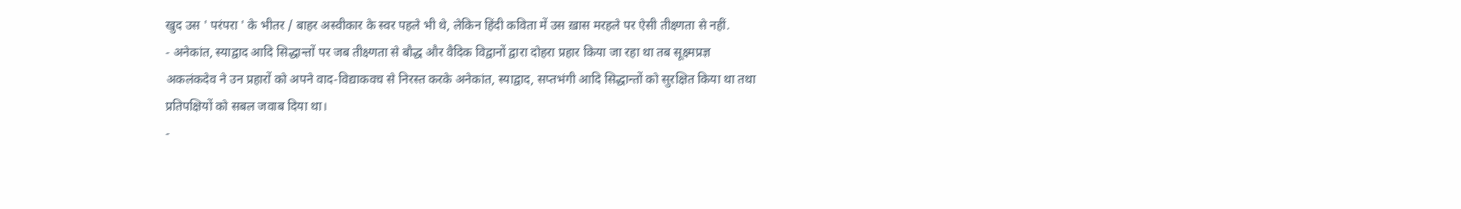खुद उस ' परंपरा ' के भीतर / बाहर अस्वीकार के स्वर पहले भी थे, लेकिन हिंदी कविता में उस ख़ास मरहले पर ऐसी तीक्ष्णता से नहीं.
- अनेकांत, स्याद्वाद आदि सिद्धान्तों पर जब तीक्ष्णता से बौद्ध और वैदिक विद्वानों द्वारा दोहरा प्रहार किया जा रहा था तब सूक्ष्मप्रज्ञ अकलंकदेव ने उन प्रहारों को अपने वाद-विद्याकवच से निरस्त करके अनेकांत, स्याद्वाद, सप्तभंगी आदि सिद्धान्तों को सुरक्षित किया था तथा प्रतिपक्षियों को सबल जवाब दिया था।
-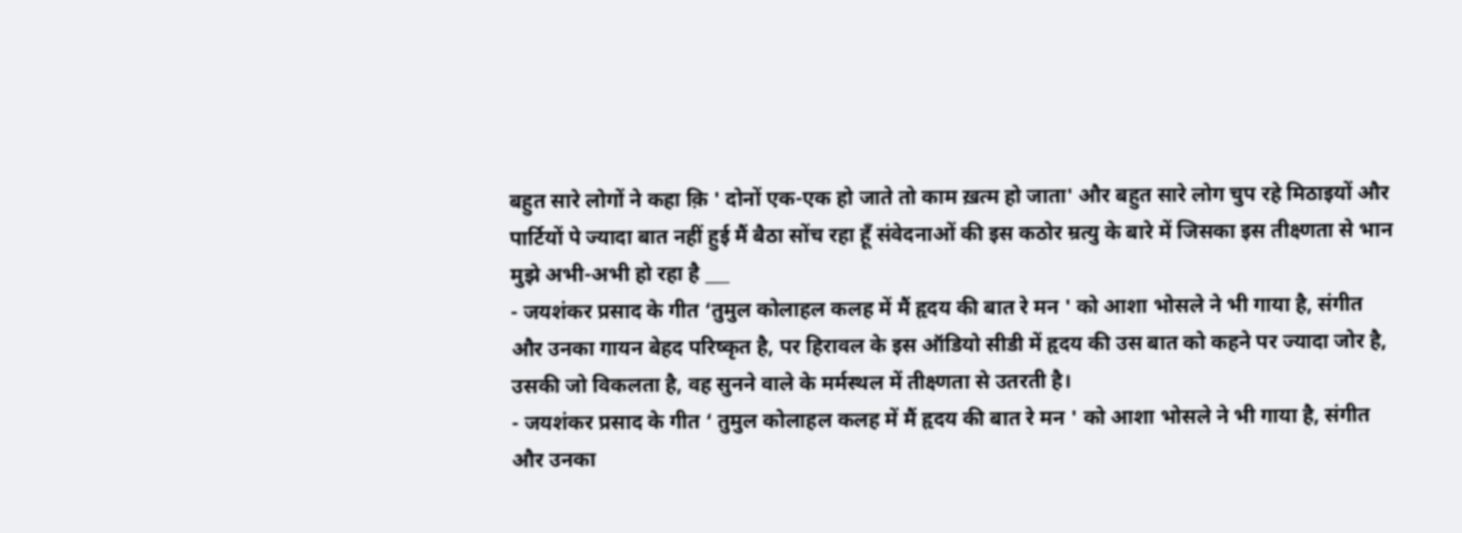बहुत सारे लोगों ने कहा क़ि ' दोनों एक-एक हो जाते तो काम ख़त्म हो जाता' और बहुत सारे लोग चुप रहे मिठाइयों और पार्टियों पे ज्यादा बात नहीं हुई मैं बैठा सोंच रहा हूँ संवेदनाओं की इस कठोर म्रत्यु के बारे में जिसका इस तीक्ष्णता से भान मुझे अभी-अभी हो रहा है ___
- जयशंकर प्रसाद के गीत ‘तुमुल कोलाहल कलह में मैं हृदय की बात रे मन ' को आशा भोसले ने भी गाया है, संगीत और उनका गायन बेहद परिष्कृत है, पर हिरावल के इस ऑडियो सीडी में हृदय की उस बात को कहने पर ज्यादा जोर है, उसकी जो विकलता है, वह सुनने वाले के मर्मस्थल में तीक्ष्णता से उतरती है।
- जयशंकर प्रसाद के गीत ‘ तुमुल कोलाहल कलह में मैं हृदय की बात रे मन ' को आशा भोसले ने भी गाया है, संगीत और उनका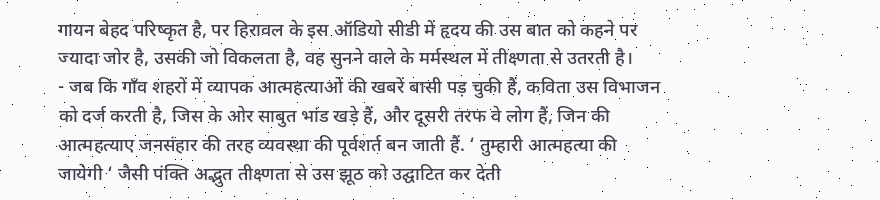गायन बेहद परिष्कृत है, पर हिरावल के इस ऑडियो सीडी में हृदय की उस बात को कहने पर ज्यादा जोर है, उसकी जो विकलता है, वह सुनने वाले के मर्मस्थल में तीक्ष्णता से उतरती है।
- जब कि गाँव शहरों में व्यापक आत्महत्याओं की खबरें बासी पड़ चुकी हैं, कविता उस विभाजन को दर्ज करती है, जिस के ओर साबुत भांड खड़े हैं, और दूसरी तरफ वे लोग हैं, जिन की आत्महत्याए जनसंहार की तरह व्यवस्था की पूर्वशर्त बन जाती हैं. ‘ तुम्हारी आत्महत्या की जायेगी ‘ जैसी पंक्ति अद्भुत तीक्ष्णता से उस झूठ को उद्घाटित कर देती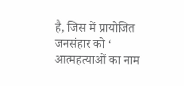है, जिस में प्रायोजित जनसंहार को ‘ आत्महत्याओं का नाम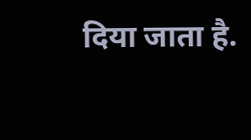दिया जाता है.